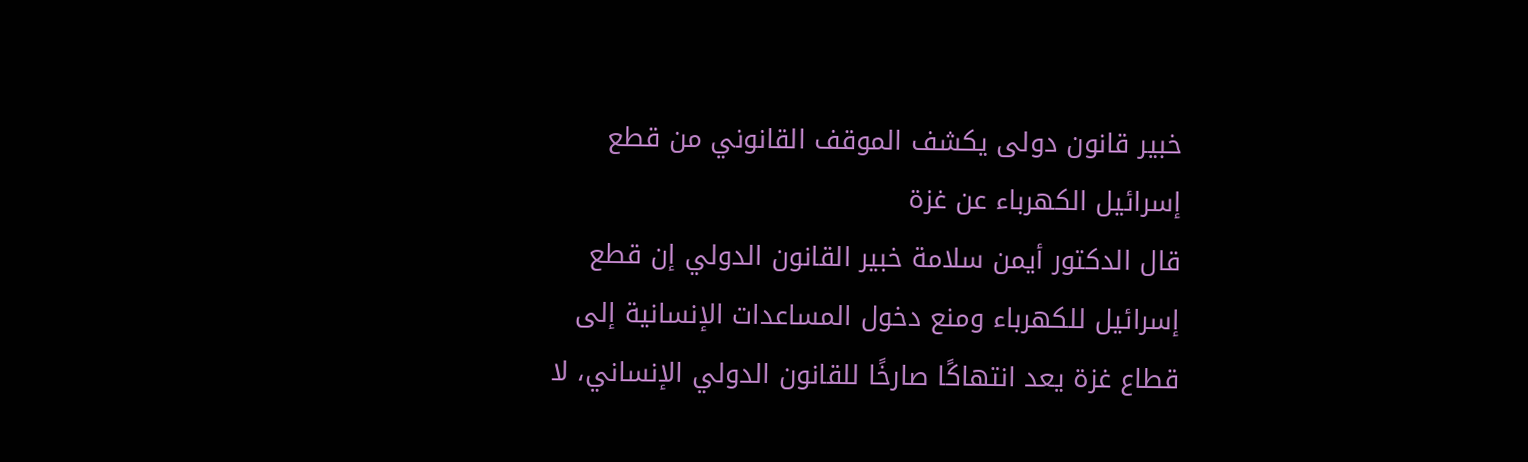خبير قانون دولى يكشف الموقف القانوني من قطع إسرائيل الكهرباء عن غزة
قال الدكتور أيمن سلامة خبير القانون الدولي إن قطع إسرائيل للكهرباء ومنع دخول المساعدات الإنسانية إلى قطاع غزة يعد انتهاكًا صارخًا للقانون الدولي الإنساني، لا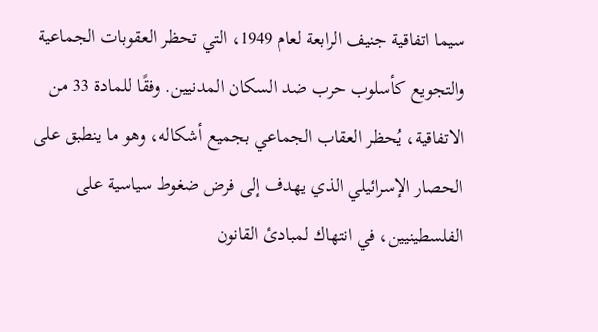سيما اتفاقية جنيف الرابعة لعام 1949، التي تحظر العقوبات الجماعية والتجويع كأسلوب حرب ضد السكان المدنيين. وفقًا للمادة 33 من الاتفاقية، يُحظر العقاب الجماعي بجميع أشكاله، وهو ما ينطبق على الحصار الإسرائيلي الذي يهدف إلى فرض ضغوط سياسية على الفلسطينيين، في انتهاك لمبادئ القانون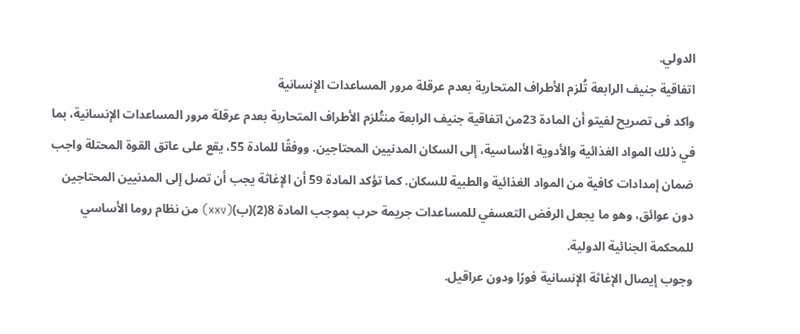الدولي.
اتفاقية جنيف الرابعة تُلزم الأطراف المتحاربة بعدم عرقلة مرور المساعدات الإنسانية
واكد فى تصريح لفيتو أن المادة 23من اتفاقية جنيف الرابعة منتُلزم الأطراف المتحاربة بعدم عرقلة مرور المساعدات الإنسانية، بما في ذلك المواد الغذائية والأدوية الأساسية، إلى السكان المدنيين المحتاجين. ووفقًا للمادة 55، يقع على عاتق القوة المحتلة واجب ضمان إمدادات كافية من المواد الغذائية والطبية للسكان. كما تؤكد المادة 59 أن الإغاثة يجب أن تصل إلى المدنيين المحتاجين دون عوائق، وهو ما يجعل الرفض التعسفي للمساعدات جريمة حرب بموجب المادة 8(2)(ب)(xxv) من نظام روما الأساسي للمحكمة الجنائية الدولية.
وجوب إيصال الإغاثة الإنسانية فورًا ودون عراقيل.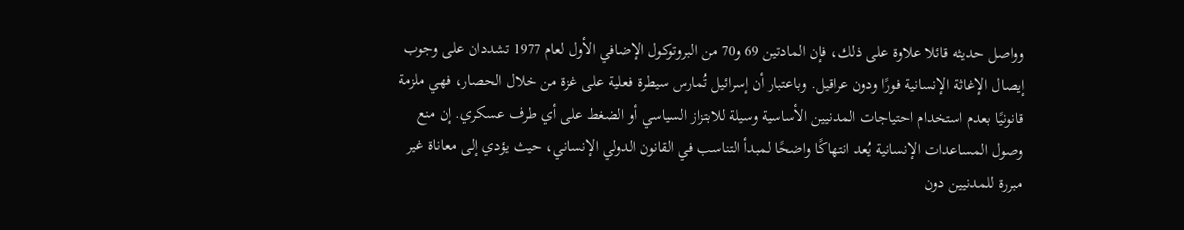وواصل حديثه قائلا علاوة على ذلك، فإن المادتين 69 و70 من البروتوكول الإضافي الأول لعام 1977 تشددان على وجوب إيصال الإغاثة الإنسانية فورًا ودون عراقيل. وباعتبار أن إسرائيل تُمارس سيطرة فعلية على غزة من خلال الحصار، فهي ملزمة قانونيًا بعدم استخدام احتياجات المدنيين الأساسية وسيلة للابتزاز السياسي أو الضغط على أي طرف عسكري. إن منع وصول المساعدات الإنسانية يُعد انتهاكًا واضحًا لمبدأ التناسب في القانون الدولي الإنساني، حيث يؤدي إلى معاناة غير مبررة للمدنيين دون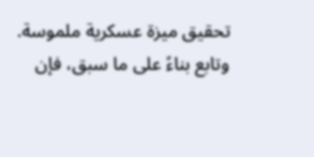تحقيق ميزة عسكرية ملموسة.
وتابع بناءً على ما سبق، فإن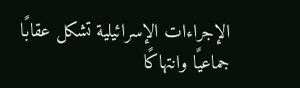الإجراءات الإسرائيلية تشكل عقابًا جماعيًا وانتهاكًا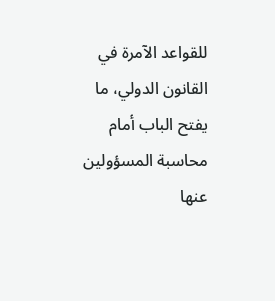للقواعد الآمرة في القانون الدولي، ما يفتح الباب أمام محاسبة المسؤولين عنها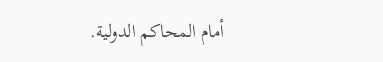أمام المحاكم الدولية.